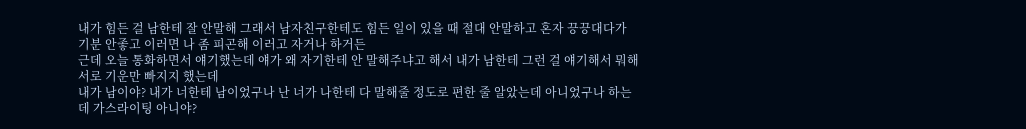내가 힘든 걸 남한테 잘 안말해 그래서 남자친구한테도 힘든 일이 있을 때 절대 안말하고 혼자 끙끙대다가 기분 안좋고 이러면 나 좀 피곤해 이러고 자거나 하거든
근데 오늘 통화하면서 얘기했는데 얘가 왜 자기한테 안 말해주냐고 해서 내가 남한테 그런 걸 얘기해서 뭐해 서로 기운만 빠지지 했는데
내가 남이야? 내가 너한테 남이었구나 난 너가 나한테 다 말해줄 정도로 편한 줄 알았는데 아니었구나 하는데 가스라이팅 아니야?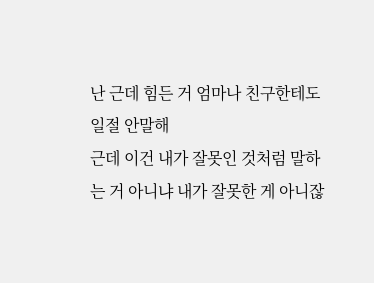난 근데 힘든 거 엄마나 친구한테도 일절 안말해
근데 이건 내가 잘못인 것처럼 말하는 거 아니냐 내가 잘못한 게 아니잖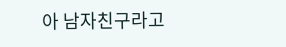아 남자친구라고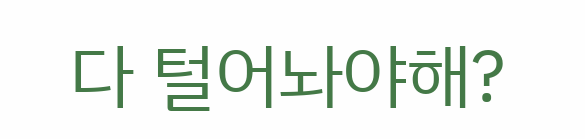다 털어놔야해?